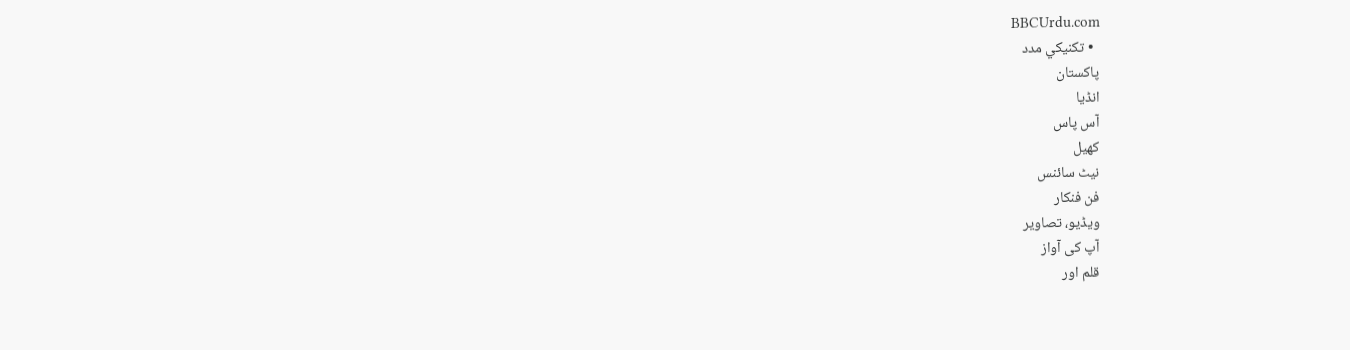BBCUrdu.com
  • تکنيکي مدد
پاکستان
انڈیا
آس پاس
کھیل
نیٹ سائنس
فن فنکار
ویڈیو، تصاویر
آپ کی آواز
قلم اور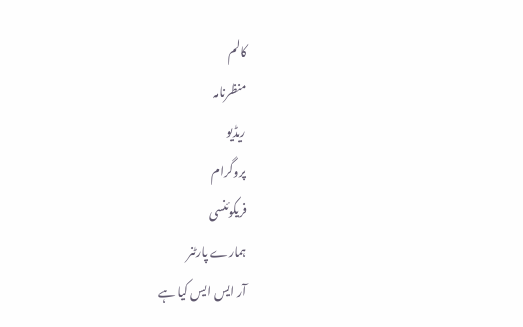کالم
منظرنامہ
ریڈیو
پروگرام
فریکوئنسی
ہمارے پارٹنر
آر ایس ایس کیا ہے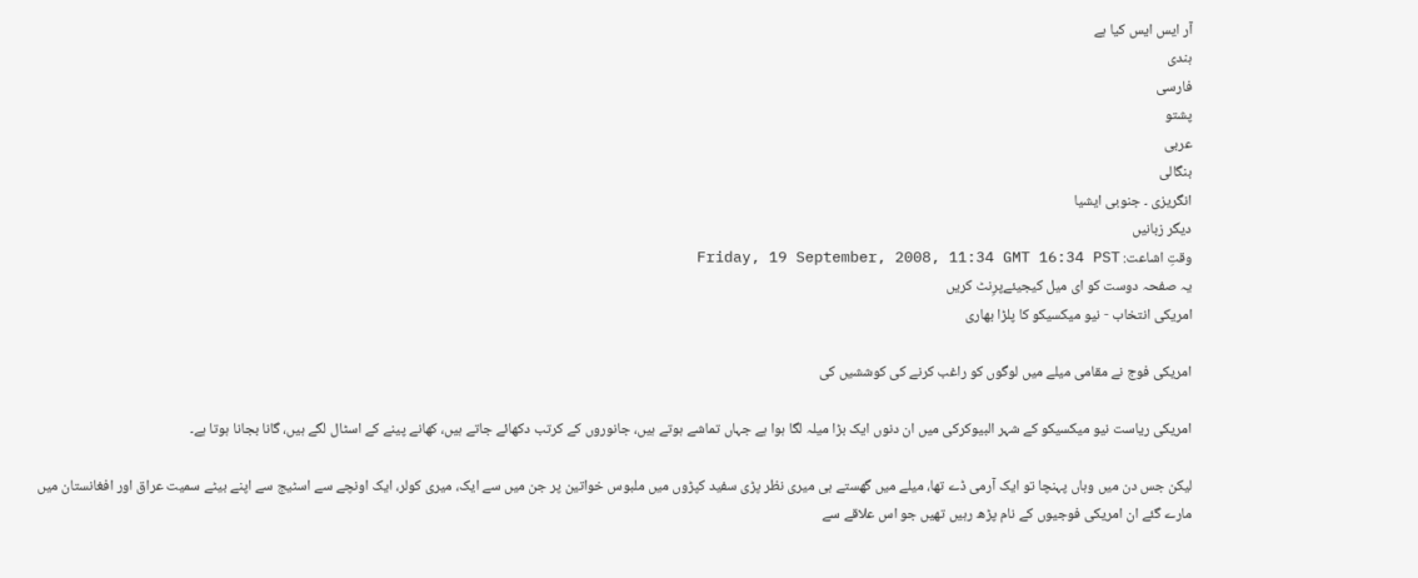آر ایس ایس کیا ہے
ہندی
فارسی
پشتو
عربی
بنگالی
انگریزی ۔ جنوبی ایشیا
دیگر زبانیں
وقتِ اشاعت: Friday, 19 September, 2008, 11:34 GMT 16:34 PST
یہ صفحہ دوست کو ای میل کیجیئےپرِنٹ کریں
امریکی انتخاب - نیو میکسیکو کا پلڑا بھاری

امریکی فوج نے مقامی میلے میں لوگوں کو راغب کرنے کی کوششیں کی

امریکی ریاست نیو میکسیکو کے شہر البیوکرکی میں ان دنوں ایک بڑا میلہ لگا ہوا ہے جہاں تماشے ہوتے ہیں، جانوروں کے کرتب دکھائے جاتے ہیں، کھانے پینے کے اسٹال لگے ہیں، گانا بجانا ہوتا ہے۔

لیکن جس دن میں وہاں پہنچا تو ایک آرمی ڈے تھا، میلے میں گھستے ہی میری نظر پڑی سفید کپڑوں میں ملبوس خواتین پر جن میں سے ایک، میری کولر، ایک اونچے سے اسٹیج سے اپنے بیٹے سمیت عراق اور افغانستان میں مارے گئے ان امریکی فوجیوں کے نام پڑھ رہیں تھیں جو اس علاقے سے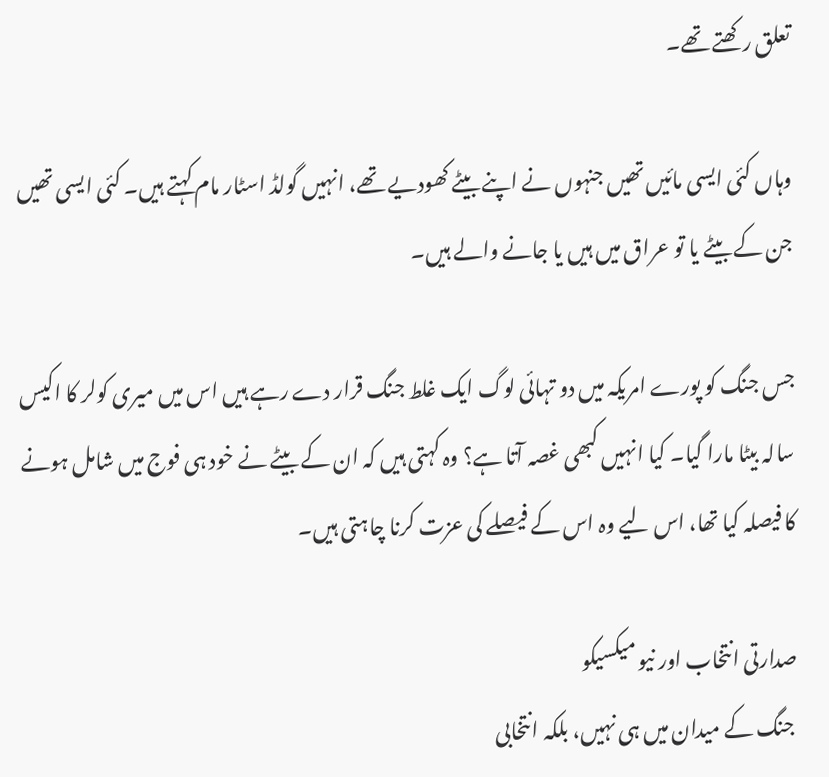تعلق رکھتے تھے۔

وہاں کئی ایسی مائیں تھیں جنہوں نے اپنے بیٹے کھودیے تھے، انہیں گولڈ اسٹار مام کہتے ہیں۔ کئی ایسی تھیں جن کے بیٹے یا تو عراق میں ہیں یا جانے والے ہیں۔

جس جنگ کو پورے امریکہ میں دو تہائی لوگ ایک غلط جنگ قرار دے رہے ہیں اس میں میری کولر کا اکیس سالہ بیٹا مارا گیا۔ کیا انہیں کبھی غصہ آتا ہے؟ وہ کہتی ہیں کہ ان کے بیٹے نے خود ہی فوج میں شامل ہونے کا فیصلہ کیا تھا، اس لیے وہ اس کے فیصلے کی عزت کرنا چاہتی ہیں۔

صدارتی انتخاب اور نیو میکسیکو
 جنگ کے میدان میں ہی نہیں، بلکہ انتخابی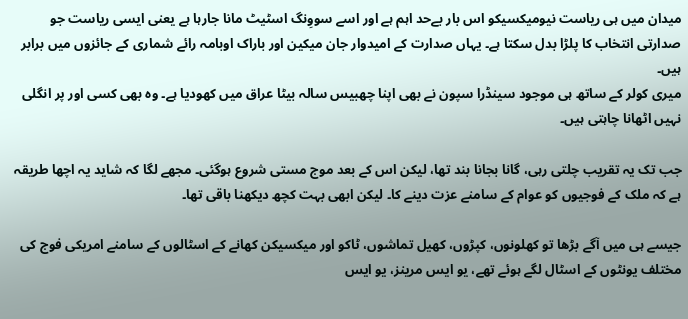میدان میں ہی ریاست نیومیکسیکو اس بار بےحد اہم ہے اور اسے سووِنگ اسٹیٹ مانا جارہا ہے یعنی ایسی ریاست جو صدارتی انتخاب کا پلڑا بدل سکتا ہے۔ یہاں صدارت کے امیدوار جان میکین اور باراک اوبامہ رائے شماری کے جائزوں میں برابر ہیں۔
میری کولر کے ساتھ ہی موجود سینڈرا سپون نے بھی اپنا چھبیس سالہ بیٹا عراق میں کھودیا ہے۔ وہ بھی کسی اور پر انگلی نہیں اٹھانا چاہتی ہیں۔

جب تک یہ تقریب چلتی رہی، گانا بجانا بند تھا، لیکن اس کے بعد موج مستی شروع ہوگئی۔ مجھے لگا کہ شاید یہ اچھا طریقہ ہے کہ ملک کے فوجیوں کو عوام کے سامنے عزت دینے کا۔ لیکن ابھی بہت کچھ دیکھنا باقی تھا۔

جیسے ہی میں آگے بڑھا تو کھلونوں، کپڑوں، کھیل تماشوں، ٹاکو اور میکسیکن کھانے کے اسٹالوں کے سامنے امریکی فوج کی مختلف یونٹوں کے اسٹال لگے ہوئے تھے، یو ایس مرینز، یو ایس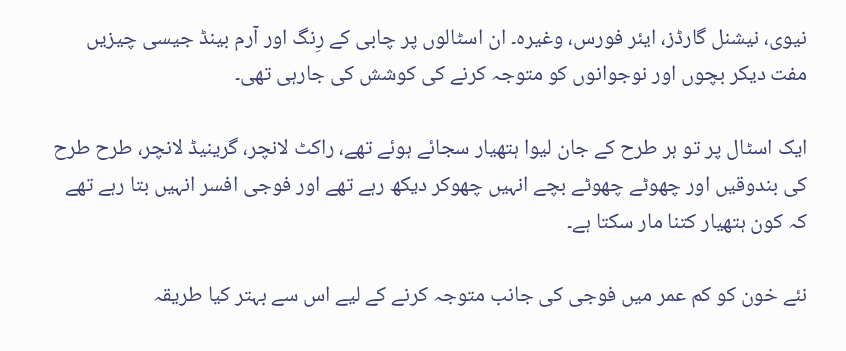نیوی، نیشنل گارڈز، ایئر فورس، وغیرہ۔ ان اسٹالوں پر چابی کے رِنگ اور آرم بینڈ جیسی چیزیں مفت دیکر بچوں اور نوجوانوں کو متوجہ کرنے کی کوشش کی جارہی تھی۔

ایک اسٹال پر تو ہر طرح کے جان لیوا ہتھیار سجائے ہوئے تھے، راکٹ لانچر، گرینیڈ لانچر، طرح طرح کی بندوقیں اور چھوٹے چھوٹے بچے انہیں چھوکر دیکھ رہے تھے اور فوجی افسر انہیں بتا رہے تھے کہ کون ہتھیار کتنا مار سکتا ہے۔

نئے خون کو کم عمر میں فوجی کی جانب متوجہ کرنے کے لیے اس سے بہتر کیا طریقہ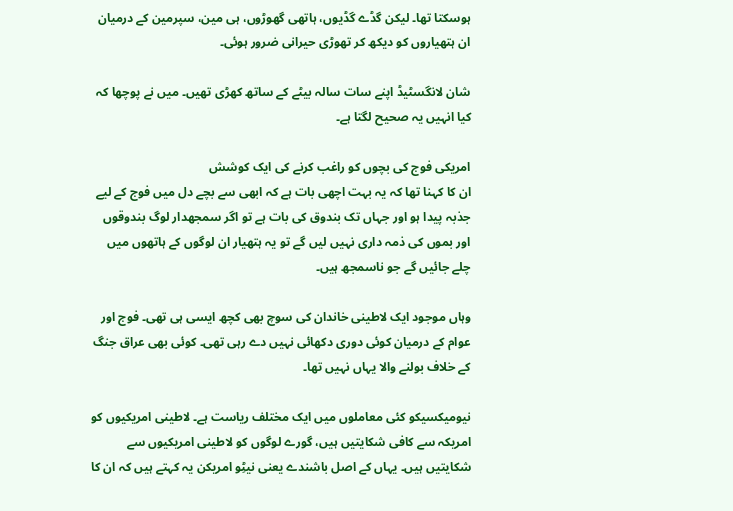ہوسکتا تھا۔ لیکن گڈے گڈیوں، ہاتھی گھوڑوں، ہی مین، سپرمین کے درمیان ان ہتھیاروں کو دیکھ کر تھوڑی حیرانی ضرور ہوئی۔

شان لانگسٹیڈ اپنے سات سالہ بیٹے کے ساتھ کھڑی تھیں۔ میں نے پوچھا کہ کیا انہیں یہ صحیح لگتا ہے۔

امریکی فوج کی بچوں کو راغب کرنے کی ایک کوشش
ان کا کہنا تھا کہ یہ بہت اچھی بات ہے کہ ابھی سے بچے دل میں فوج کے لیے جذبہ پیدا ہو اور جہاں تک بندوق کی بات ہے تو اگر سمجھدار لوگ بندوقوں اور بموں کی ذمہ داری نہیں لیں گے تو یہ ہتھیار ان لوگوں کے ہاتھوں میں چلے جائیں گے جو ناسمجھ ہیں۔

وہاں موجود ایک لاطینی خاندان کی سوچ بھی کچھ ایسی ہی تھی۔ فوج اور عوام کے درمیان کوئی دوری دکھائی نہیں دے رہی تھی۔ کوئی بھی عراق جنگ کے خلاف بولنے والا یہاں نہیں تھا۔

نیومیکسیکو کئی معاملوں میں ایک مختلف ریاست ہے۔ لاطینی امریکیوں کو امریکہ سے کافی شکایتیں ہیں، گورے لوگوں کو لاطینی امریکیوں سے شکایتیں ہیں۔ یہاں کے اصل باشندے یعنی نیٹِو امریکن یہ کہتے ہیں کہ ان کا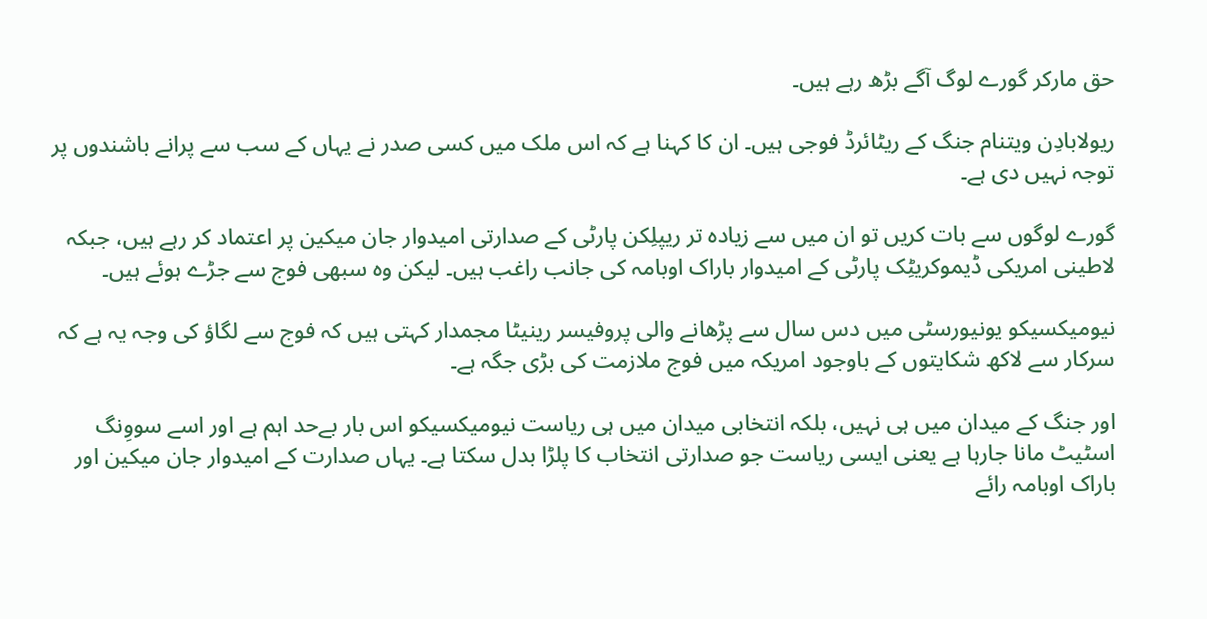حق مارکر گورے لوگ آگے بڑھ رہے ہیں۔

ریولابادِن ویتنام جنگ کے ریٹائرڈ فوجی ہیں۔ ان کا کہنا ہے کہ اس ملک میں کسی صدر نے یہاں کے سب سے پرانے باشندوں پر توجہ نہیں دی ہے۔

گورے لوگوں سے بات کریں تو ان میں سے زیادہ تر ریپلِکن پارٹی کے صدارتی امیدوار جان میکین پر اعتماد کر رہے ہیں، جبکہ لاطینی امریکی ڈیموکریٹِک پارٹی کے امیدوار باراک اوبامہ کی جانب راغب ہیں۔ لیکن وہ سبھی فوج سے جڑے ہوئے ہیں۔

نیومیکسیکو یونیورسٹی میں دس سال سے پڑھانے والی پروفیسر رینیٹا مجمدار کہتی ہیں کہ فوج سے لگاؤ کی وجہ یہ ہے کہ سرکار سے لاکھ شکایتوں کے باوجود امریکہ میں فوج ملازمت کی بڑی جگہ ہے۔

اور جنگ کے میدان میں ہی نہیں، بلکہ انتخابی میدان میں ہی ریاست نیومیکسیکو اس بار بےحد اہم ہے اور اسے سووِنگ اسٹیٹ مانا جارہا ہے یعنی ایسی ریاست جو صدارتی انتخاب کا پلڑا بدل سکتا ہے۔ یہاں صدارت کے امیدوار جان میکین اور باراک اوبامہ رائے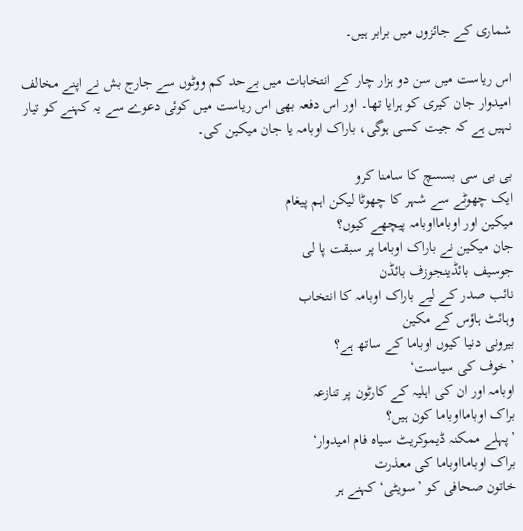شماری کے جائزوں میں برابر ہیں۔

اس ریاست میں سن دو ہزار چار کے انتخابات میں بےحد کم ووٹوں سے جارج بش نے اپنے مخالف امیدوار جان کیری کو ہرایا تھا۔ اور اس دفعہ بھی اس ریاست میں کوئی دعوے سے یہ کہنے کو تیار نہیں ہے کہ جیت کسی ہوگی، باراک اوبامہ یا جان میکین کی۔

بی بی سی بسسچ کا سامنا کرو
ایک چھوٹے سے شہر کا چھوٹا لیکن اہم پیغام
میکین اور اوبامااوبامہ پیچھے کیوں؟
جان میکین نے باراک اوباما پر سبقت پا لی
جوسیف بائڈینجوزف بائڈن
نائب صدر کے لیے باراک اوبامہ کا انتخاب
وہائٹ ہاؤس کے مکین
بیرونی دنیا کیوں اوباما کے ساتھ ہے؟
’خوف کی سیاست‘
اوبامہ اور ان کی اہلیہ کے کارٹون پر تنازعہ
براک اوبامااوباما کون ہیں؟
’پہلے ممکنہ ڈیموکریٹ سیاہ فام امیدوار‘
براک اوبامااوباما کی معذرت
خاتون صحافی کو ’سویٹی‘ کہنے ہر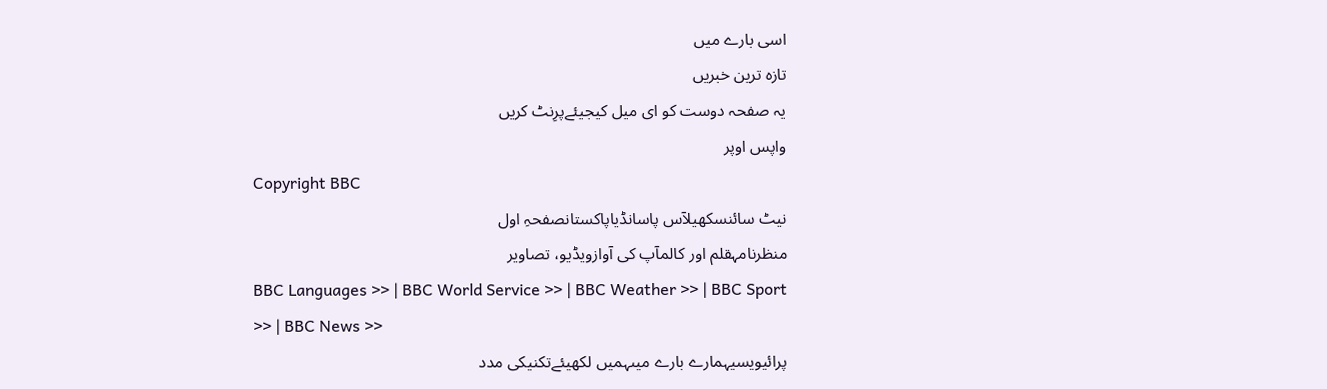اسی بارے میں
تازہ ترین خبریں
یہ صفحہ دوست کو ای میل کیجیئےپرِنٹ کریں
واپس اوپر
Copyright BBC
نیٹ سائنسکھیلآس پاسانڈیاپاکستانصفحہِ اول
منظرنامہقلم اور کالمآپ کی آوازویڈیو، تصاویر
BBC Languages >> | BBC World Service >> | BBC Weather >> | BBC Sport >> | BBC News >>
پرائیویسیہمارے بارے میںہمیں لکھیئےتکنیکی مدد